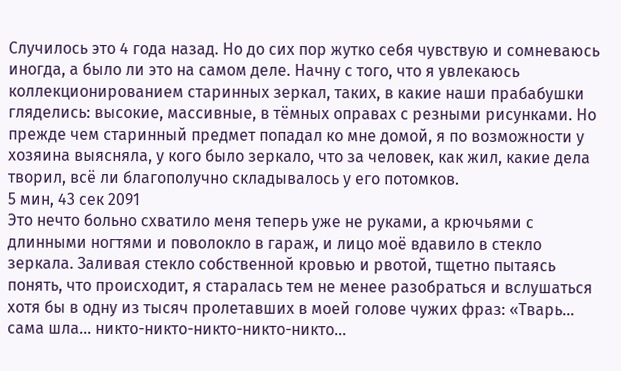Случилось это 4 года назад. Но до сих пор жутко себя чувствую и сомневаюсь иногда, а было ли это на самом деле. Начну с того, что я увлекаюсь коллекционированием старинных зеркал, таких, в какие наши прабабушки гляделись: высокие, массивные, в тёмных оправах с резными рисунками. Но прежде чем старинный предмет попадал ко мне домой, я по возможности у хозяина выясняла, у кого было зеркало, что за человек, как жил, какие дела творил, всё ли благополучно складывалось у его потомков.
5 мин, 43 сек 2091
Это нечто больно схватило меня теперь уже не руками, а крючьями с длинными ногтями и поволокло в гараж, и лицо моё вдавило в стекло зеркала. Заливая стекло собственной кровью и рвотой, тщетно пытаясь понять, что происходит, я старалась тем не менее разобраться и вслушаться хотя бы в одну из тысяч пролетавших в моей голове чужих фраз: «Тварь… сама шла… никто-никто-никто-никто-никто…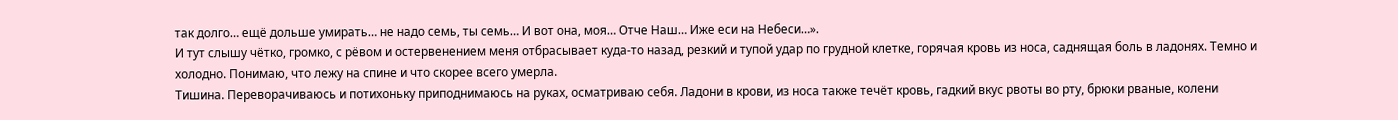так долго… ещё дольше умирать… не надо семь, ты семь… И вот она, моя… Отче Наш… Иже еси на Небеси…».
И тут слышу чётко, громко, с рёвом и остервенением меня отбрасывает куда-то назад, резкий и тупой удар по грудной клетке, горячая кровь из носа, саднящая боль в ладонях. Темно и холодно. Понимаю, что лежу на спине и что скорее всего умерла.
Тишина. Переворачиваюсь и потихоньку приподнимаюсь на руках, осматриваю себя. Ладони в крови, из носа также течёт кровь, гадкий вкус рвоты во рту, брюки рваные, колени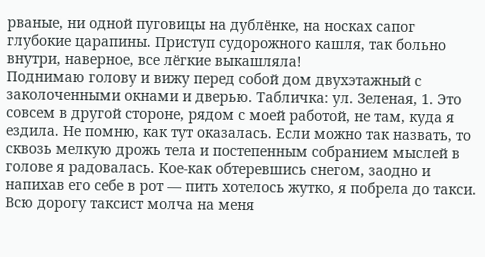рваные, ни одной пуговицы на дублёнке, на носках сапог глубокие царапины. Приступ судорожного кашля, так больно внутри, наверное, все лёгкие выкашляла!
Поднимаю голову и вижу перед собой дом двухэтажный с заколоченными окнами и дверью. Табличка: ул. Зеленая, 1. Это совсем в другой стороне, рядом с моей работой, не там, куда я ездила. Не помню, как тут оказалась. Если можно так назвать, то сквозь мелкую дрожь тела и постепенным собранием мыслей в голове я радовалась. Кое-как обтеревшись снегом, заодно и напихав его себе в рот — пить хотелось жутко, я побрела до такси.
Всю дорогу таксист молча на меня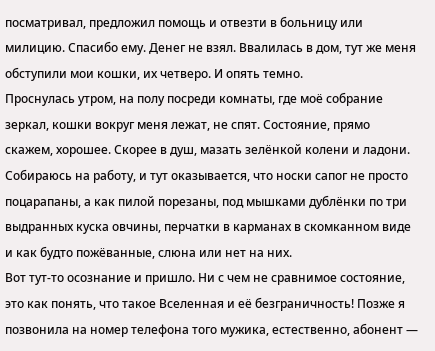посматривал, предложил помощь и отвезти в больницу или милицию. Спасибо ему. Денег не взял. Ввалилась в дом, тут же меня обступили мои кошки, их четверо. И опять темно.
Проснулась утром, на полу посреди комнаты, где моё собрание зеркал, кошки вокруг меня лежат, не спят. Состояние, прямо скажем, хорошее. Скорее в душ, мазать зелёнкой колени и ладони. Собираюсь на работу, и тут оказывается, что носки сапог не просто поцарапаны, а как пилой порезаны, под мышками дублёнки по три выдранных куска овчины, перчатки в карманах в скомканном виде и как будто пожёванные, слюна или нет на них.
Вот тут-то осознание и пришло. Ни с чем не сравнимое состояние, это как понять, что такое Вселенная и её безграничность! Позже я позвонила на номер телефона того мужика, естественно, абонент —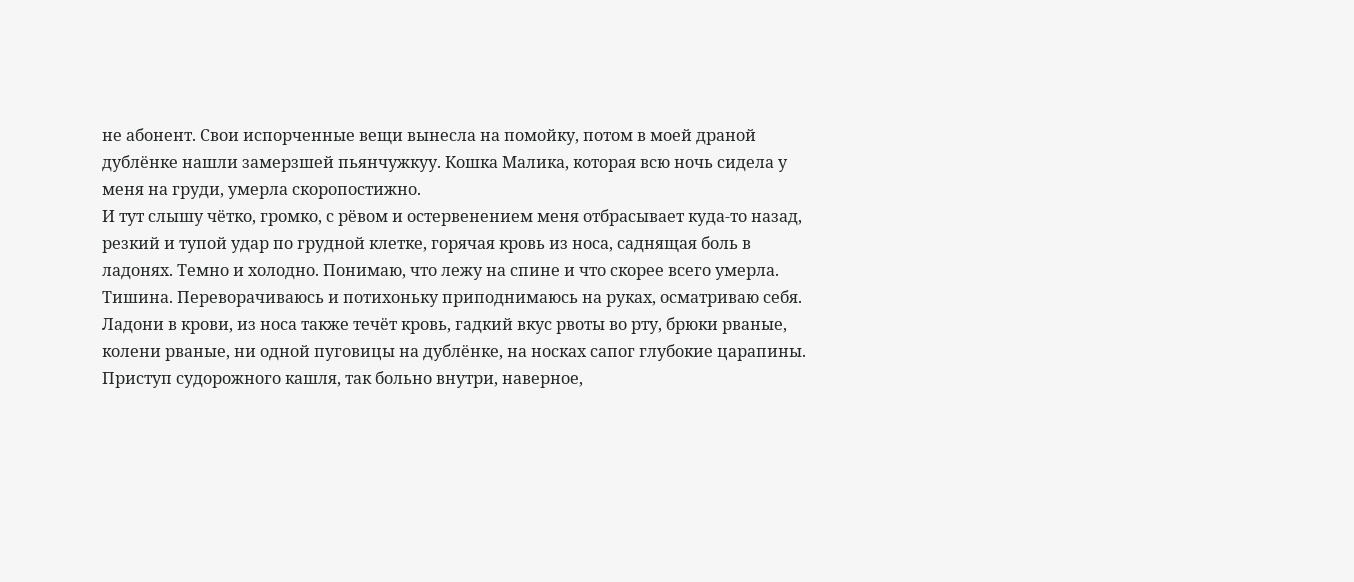не абонент. Свои испорченные вещи вынесла на помойку, потом в моей драной дублёнке нашли замерзшей пьянчужкуу. Кошка Малика, которая всю ночь сидела у меня на груди, умерла скоропостижно.
И тут слышу чётко, громко, с рёвом и остервенением меня отбрасывает куда-то назад, резкий и тупой удар по грудной клетке, горячая кровь из носа, саднящая боль в ладонях. Темно и холодно. Понимаю, что лежу на спине и что скорее всего умерла.
Тишина. Переворачиваюсь и потихоньку приподнимаюсь на руках, осматриваю себя. Ладони в крови, из носа также течёт кровь, гадкий вкус рвоты во рту, брюки рваные, колени рваные, ни одной пуговицы на дублёнке, на носках сапог глубокие царапины. Приступ судорожного кашля, так больно внутри, наверное,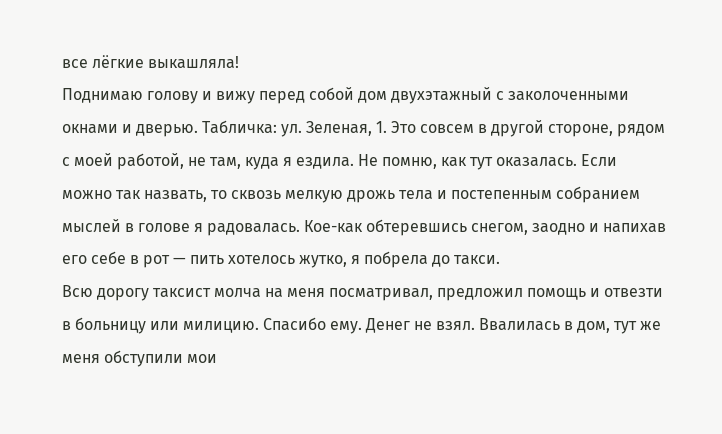все лёгкие выкашляла!
Поднимаю голову и вижу перед собой дом двухэтажный с заколоченными окнами и дверью. Табличка: ул. Зеленая, 1. Это совсем в другой стороне, рядом с моей работой, не там, куда я ездила. Не помню, как тут оказалась. Если можно так назвать, то сквозь мелкую дрожь тела и постепенным собранием мыслей в голове я радовалась. Кое-как обтеревшись снегом, заодно и напихав его себе в рот — пить хотелось жутко, я побрела до такси.
Всю дорогу таксист молча на меня посматривал, предложил помощь и отвезти в больницу или милицию. Спасибо ему. Денег не взял. Ввалилась в дом, тут же меня обступили мои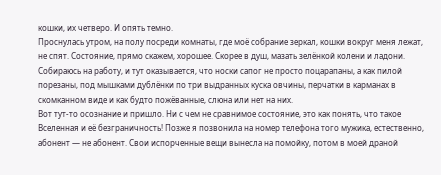кошки, их четверо. И опять темно.
Проснулась утром, на полу посреди комнаты, где моё собрание зеркал, кошки вокруг меня лежат, не спят. Состояние, прямо скажем, хорошее. Скорее в душ, мазать зелёнкой колени и ладони. Собираюсь на работу, и тут оказывается, что носки сапог не просто поцарапаны, а как пилой порезаны, под мышками дублёнки по три выдранных куска овчины, перчатки в карманах в скомканном виде и как будто пожёванные, слюна или нет на них.
Вот тут-то осознание и пришло. Ни с чем не сравнимое состояние, это как понять, что такое Вселенная и её безграничность! Позже я позвонила на номер телефона того мужика, естественно, абонент — не абонент. Свои испорченные вещи вынесла на помойку, потом в моей драной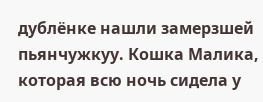дублёнке нашли замерзшей пьянчужкуу. Кошка Малика, которая всю ночь сидела у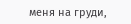меня на груди,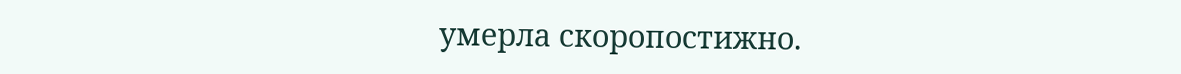умерла скоропостижно.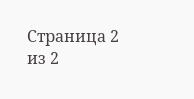Страница 2 из 2